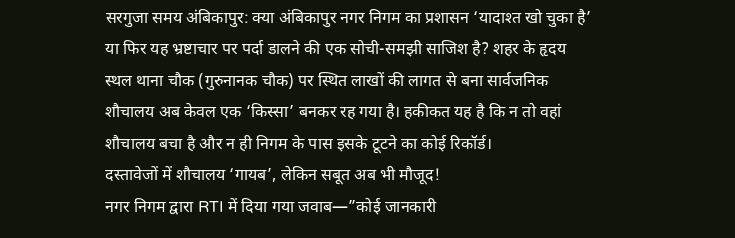सरगुजा समय अंबिकापुर: क्या अंबिकापुर नगर निगम का प्रशासन ‘यादाश्त खो चुका है’ या फिर यह भ्रष्टाचार पर पर्दा डालने की एक सोची-समझी साजिश है? शहर के हृदय स्थल थाना चौक (गुरुनानक चौक) पर स्थित लाखों की लागत से बना सार्वजनिक शौचालय अब केवल एक ‘किस्सा’ बनकर रह गया है। हकीकत यह है कि न तो वहां शौचालय बचा है और न ही निगम के पास इसके टूटने का कोई रिकॉर्ड।
दस्तावेजों में शौचालय ‘गायब’, लेकिन सबूत अब भी मौजूद!
नगर निगम द्वारा RTI में दिया गया जवाब—”कोई जानकारी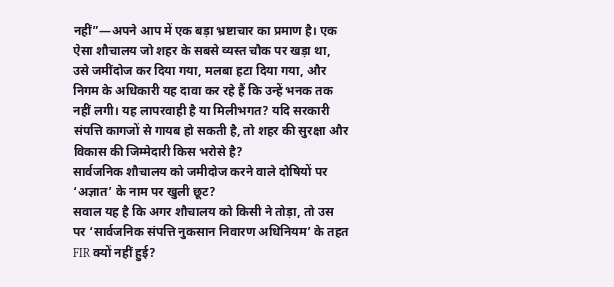नहीं”—अपने आप में एक बड़ा भ्रष्टाचार का प्रमाण है। एक ऐसा शौचालय जो शहर के सबसे व्यस्त चौक पर खड़ा था, उसे जमींदोज कर दिया गया, मलबा हटा दिया गया, और निगम के अधिकारी यह दावा कर रहे हैं कि उन्हें भनक तक नहीं लगी। यह लापरवाही है या मिलीभगत? यदि सरकारी संपत्ति कागजों से गायब हो सकती है, तो शहर की सुरक्षा और विकास की जिम्मेदारी किस भरोसे है?
सार्वजनिक शौचालय को जमीदोज करने वाले दोषियों पर ‘अज्ञात’ के नाम पर खुली छूट?
सवाल यह है कि अगर शौचालय को किसी ने तोड़ा, तो उस पर ‘सार्वजनिक संपत्ति नुकसान निवारण अधिनियम’ के तहत FIR क्यों नहीं हुई?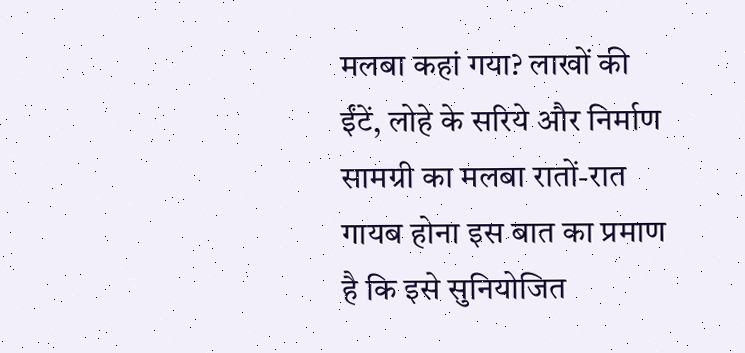मलबा कहां गया? लाखों की ईंटें, लोहे के सरिये और निर्माण सामग्री का मलबा रातों-रात गायब होना इस बात का प्रमाण है कि इसे सुनियोजित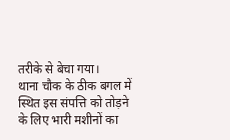तरीके से बेचा गया।
थाना चौक के ठीक बगल में स्थित इस संपत्ति को तोड़ने के लिए भारी मशीनों का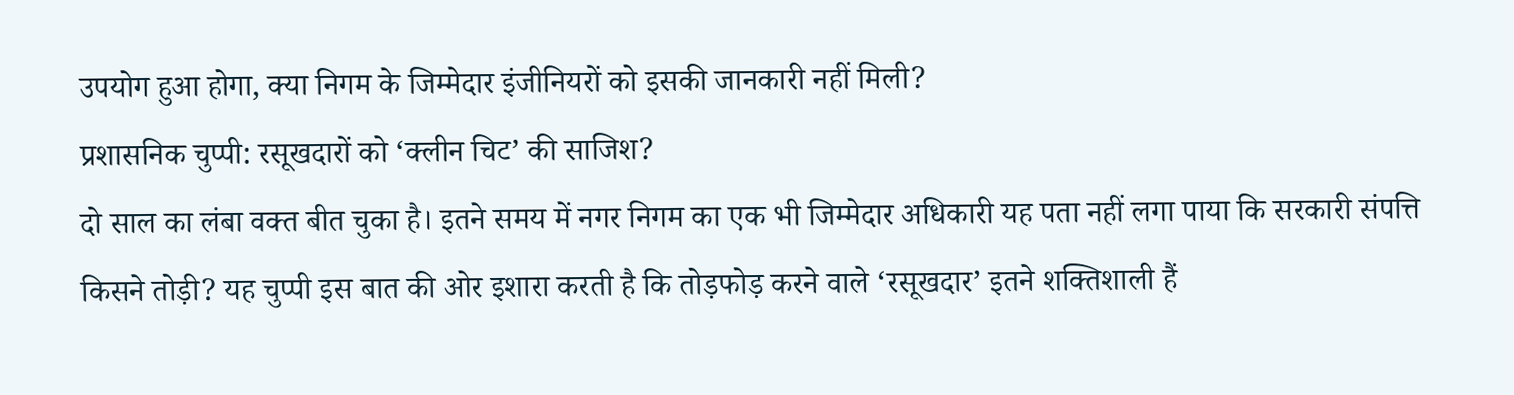उपयोग हुआ होगा, क्या निगम के जिम्मेदार इंजीनियरों को इसकी जानकारी नहीं मिली?
प्रशासनिक चुप्पी: रसूखदारों को ‘क्लीन चिट’ की साजिश?
दो साल का लंबा वक्त बीत चुका है। इतने समय में नगर निगम का एक भी जिम्मेदार अधिकारी यह पता नहीं लगा पाया कि सरकारी संपत्ति किसने तोड़ी? यह चुप्पी इस बात की ओर इशारा करती है कि तोड़फोड़ करने वाले ‘रसूखदार’ इतने शक्तिशाली हैं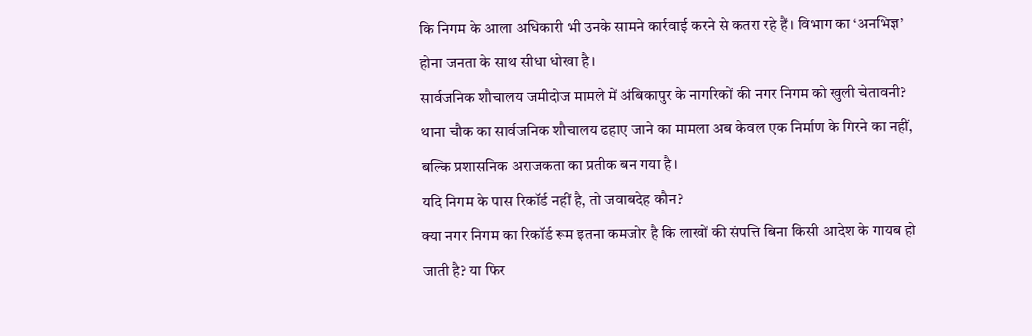कि निगम के आला अधिकारी भी उनके सामने कार्रवाई करने से कतरा रहे हैं। विभाग का ‘अनभिज्ञ’ होना जनता के साथ सीधा धोखा है।
सार्वजनिक शौचालय जमीदोज मामले में अंबिकापुर के नागरिकों की नगर निगम को खुली चेतावनी?
थाना चौक का सार्वजनिक शौचालय ढहाए जाने का मामला अब केवल एक निर्माण के गिरने का नहीं, बल्कि प्रशासनिक अराजकता का प्रतीक बन गया है।
यदि निगम के पास रिकॉर्ड नहीं है, तो जवाबदेह कौन?
क्या नगर निगम का रिकॉर्ड रूम इतना कमजोर है कि लाखों की संपत्ति बिना किसी आदेश के गायब हो जाती है? या फिर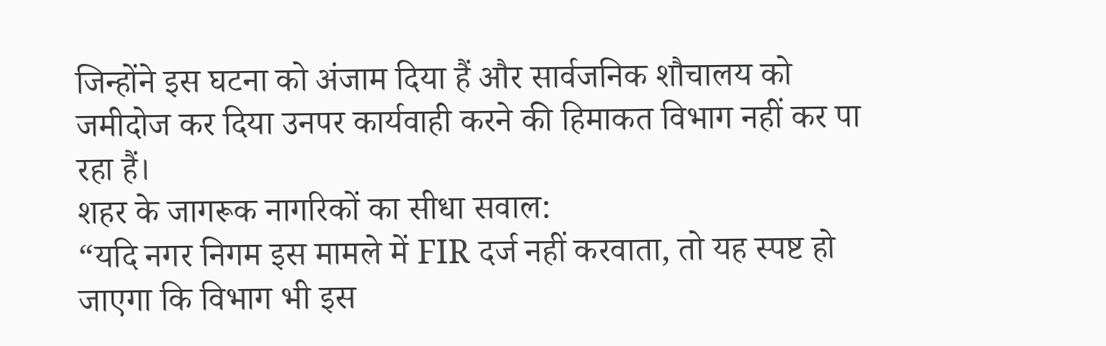जिन्होंने इस घटना को अंजाम दिया हैं और सार्वजनिक शौचालय को जमीदोज कर दिया उनपर कार्यवाही करने की हिमाकत विभाग नहीं कर पा रहा हैं।
शहर के जागरूक नागरिकों का सीधा सवाल:
“यदि नगर निगम इस मामले में FIR दर्ज नहीं करवाता, तो यह स्पष्ट हो जाएगा कि विभाग भी इस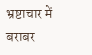भ्रष्टाचार में बराबर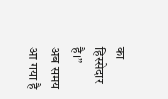का हिस्सेदार है।”
अब समय आ गया है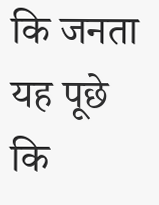कि जनता यह पूछे कि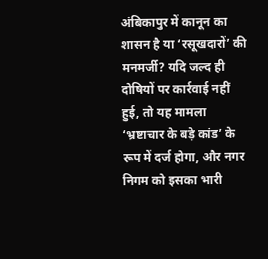अंबिकापुर में कानून का शासन है या ‘रसूखदारों’ की मनमर्जी? यदि जल्द ही दोषियों पर कार्रवाई नहीं हुई, तो यह मामला ‘भ्रष्टाचार के बड़े कांड’ के रूप में दर्ज होगा, और नगर निगम को इसका भारी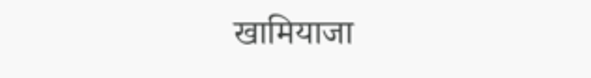खामियाजा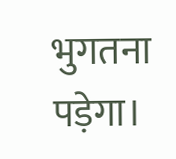भुगतना पड़ेगा।